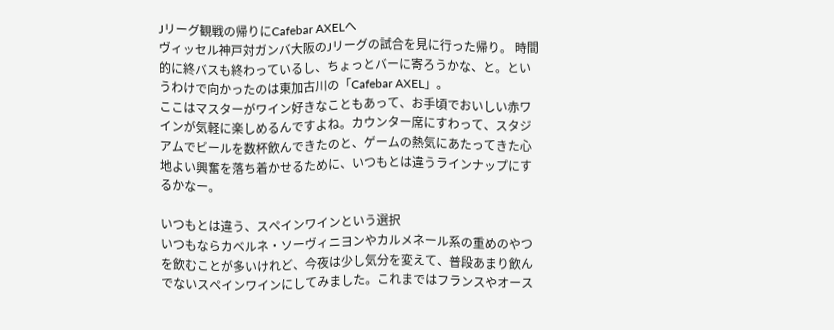Jリーグ観戦の帰りにCafebar AXELへ
ヴィッセル神戸対ガンバ大阪のJリーグの試合を見に行った帰り。 時間的に終バスも終わっているし、ちょっとバーに寄ろうかな、と。というわけで向かったのは東加古川の「Cafebar AXEL」。
ここはマスターがワイン好きなこともあって、お手頃でおいしい赤ワインが気軽に楽しめるんですよね。カウンター席にすわって、スタジアムでビールを数杯飲んできたのと、ゲームの熱気にあたってきた心地よい興奮を落ち着かせるために、いつもとは違うラインナップにするかなー。

いつもとは違う、スペインワインという選択
いつもならカベルネ・ソーヴィニヨンやカルメネール系の重めのやつを飲むことが多いけれど、今夜は少し気分を変えて、普段あまり飲んでないスペインワインにしてみました。これまではフランスやオース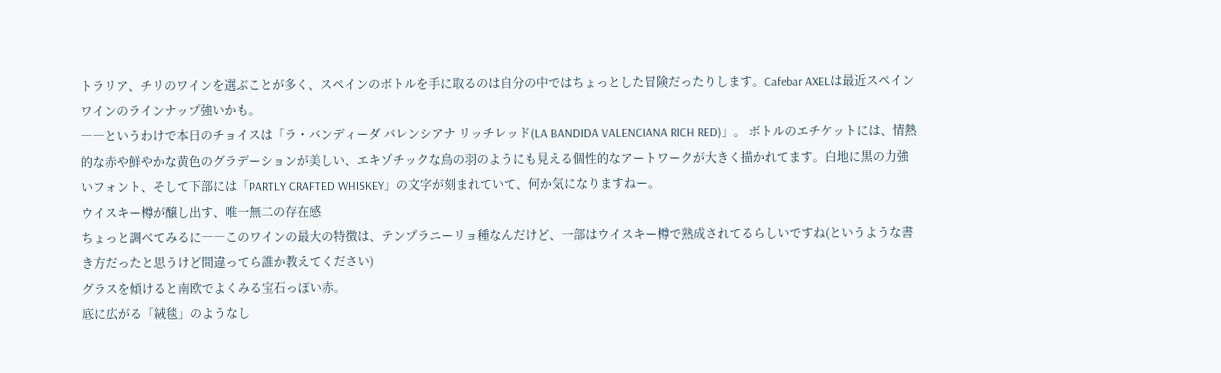トラリア、チリのワインを選ぶことが多く、スペインのボトルを手に取るのは自分の中ではちょっとした冒険だったりします。Cafebar AXELは最近スペインワインのラインナップ強いかも。
――というわけで本日のチョイスは「ラ・バンディーダ バレンシアナ リッチレッド(LA BANDIDA VALENCIANA RICH RED)」。 ボトルのエチケットには、情熱的な赤や鮮やかな黄色のグラデーションが美しい、エキゾチックな鳥の羽のようにも見える個性的なアートワークが大きく描かれてます。白地に黒の力強いフォント、そして下部には「PARTLY CRAFTED WHISKEY」の文字が刻まれていて、何か気になりますねー。
ウイスキー樽が醸し出す、唯一無二の存在感
ちょっと調べてみるに――このワインの最大の特徴は、テンプラニーリョ種なんだけど、一部はウイスキー樽で熟成されてるらしいですね(というような書き方だったと思うけど間違ってら誰か教えてください)
グラスを傾けると南欧でよくみる宝石っぽい赤。
底に広がる「絨毯」のようなし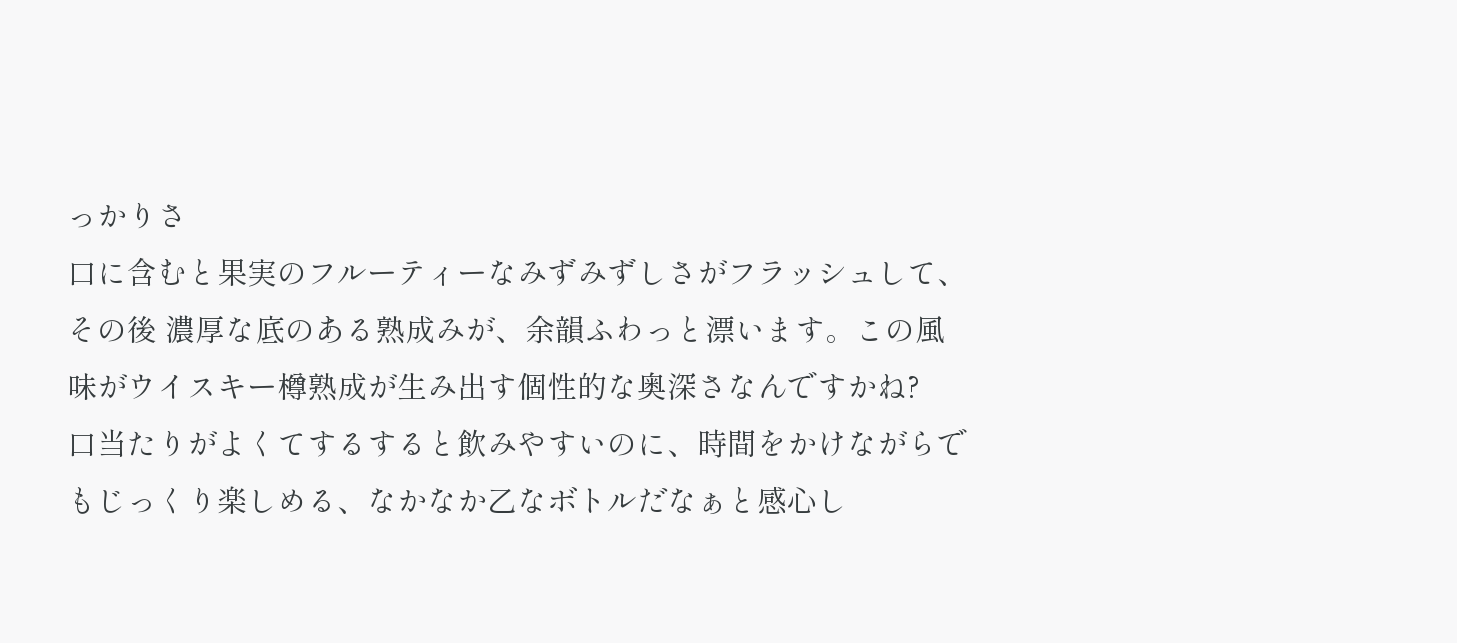っかりさ
口に含むと果実のフルーティーなみずみずしさがフラッシュして、その後 濃厚な底のある熟成みが、余韻ふわっと漂います。この風味がウイスキー樽熟成が生み出す個性的な奥深さなんですかね?
口当たりがよくてするすると飲みやすいのに、時間をかけながらでもじっくり楽しめる、なかなか乙なボトルだなぁと感心し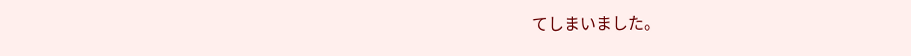てしまいました。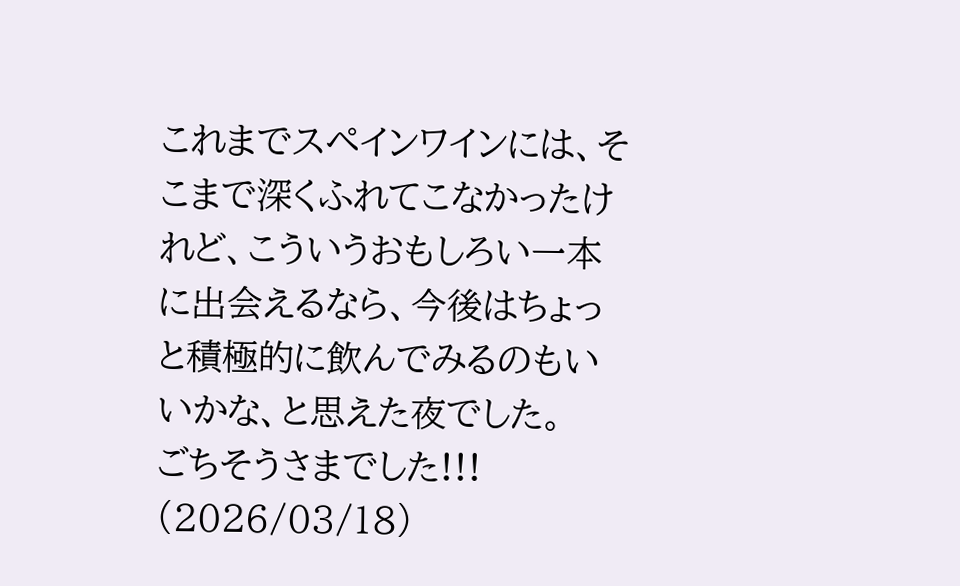これまでスペインワインには、そこまで深くふれてこなかったけれど、こういうおもしろい一本に出会えるなら、今後はちょっと積極的に飲んでみるのもいいかな、と思えた夜でした。
ごちそうさまでした!!!
(2026/03/18)